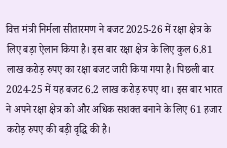वित्त मंत्री निर्मला सीतारमण ने बजट 2025-26 में रक्षा क्षेत्र के लिए बड़ा ऐलान किया है। इस बार रक्षा क्षेत्र के लिए कुल 6.81 लाख करोड़ रुपए का रक्षा बजट जारी किया गया है। पिछली बार 2024-25 में यह बजट 6.2 लाख करोड़ रुपए था। इस बार भारत ने अपने रक्षा क्षेत्र को और अधिक सशक्त बनाने के लिए 61 हजार करोड़ रुपए की बड़ी वृद्धि की है।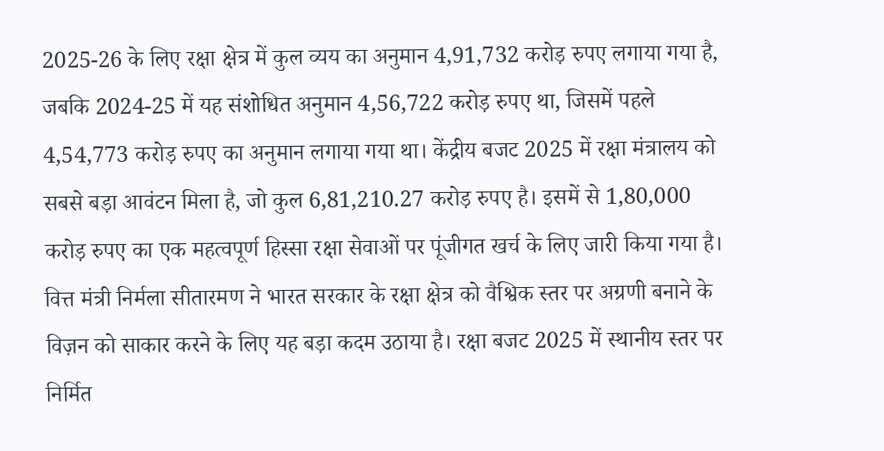2025-26 के लिए रक्षा क्षेत्र में कुल व्यय का अनुमान 4,91,732 करोड़ रुपए लगाया गया है, जबकि 2024-25 में यह संशोधित अनुमान 4,56,722 करोड़ रुपए था, जिसमें पहले 4,54,773 करोड़ रुपए का अनुमान लगाया गया था। केंद्रीय बजट 2025 में रक्षा मंत्रालय को सबसे बड़ा आवंटन मिला है, जो कुल 6,81,210.27 करोड़ रुपए है। इसमें से 1,80,000 करोड़ रुपए का एक महत्वपूर्ण हिस्सा रक्षा सेवाओं पर पूंजीगत खर्च के लिए जारी किया गया है।
वित्त मंत्री निर्मला सीतारमण ने भारत सरकार के रक्षा क्षेत्र को वैश्विक स्तर पर अग्रणी बनाने के विज़न को साकार करने के लिए यह बड़ा कदम उठाया है। रक्षा बजट 2025 में स्थानीय स्तर पर निर्मित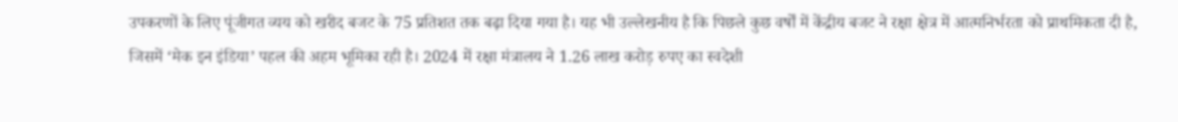उपकरणों के लिए पूंजीगत व्यय को खरीद बजट के 75 प्रतिशत तक बढ़ा दिया गया है। यह भी उल्लेखनीय है कि पिछले कुछ वर्षों में केंद्रीय बजट ने रक्षा क्षेत्र में आत्मनिर्भरता को प्राथमिकता दी है, जिसमें ‘मेक इन इंडिया’ पहल की अहम भूमिका रही है। 2024 में रक्षा मंत्रालय ने 1.26 लाख करोड़ रुपए का स्वदेशी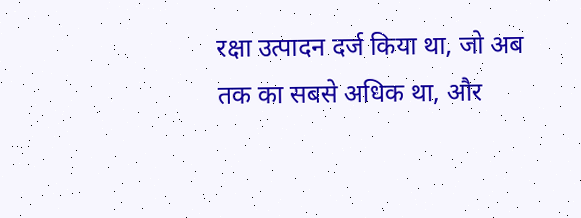रक्षा उत्पादन दर्ज किया था, जो अब तक का सबसे अधिक था, और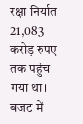रक्षा निर्यात 21,083 करोड़ रुपए तक पहुंच गया था।
बजट में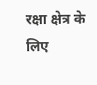रक्षा क्षेत्र के लिए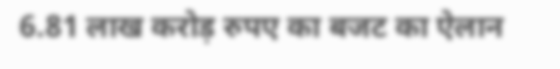6.81 लाख करोड़ रुपए का बजट का ऐलान